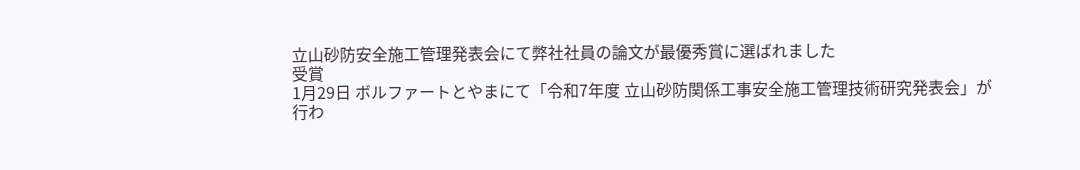立山砂防安全施工管理発表会にて弊社社員の論文が最優秀賞に選ばれました
受賞
1月29日 ボルファートとやまにて「令和7年度 立山砂防関係工事安全施工管理技術研究発表会」が行わ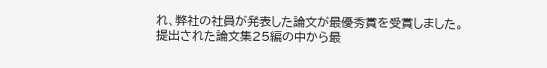れ、弊社の社員が発表した論文が最優秀賞を受賞しました。
提出された論文集25編の中から最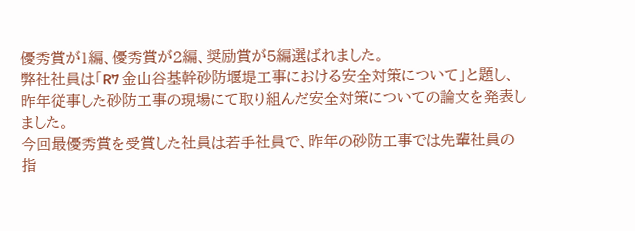優秀賞が1編、優秀賞が2編、奨励賞が5編選ばれました。
弊社社員は「R7 金山谷基幹砂防堰堤工事における安全対策について」と題し、昨年従事した砂防工事の現場にて取り組んだ安全対策についての論文を発表しました。
今回最優秀賞を受賞した社員は若手社員で、昨年の砂防工事では先輩社員の指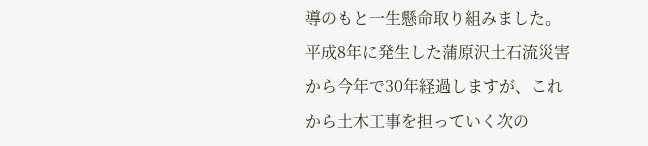導のもと一生懸命取り組みました。
平成8年に発生した蒲原沢土石流災害から今年で30年経過しますが、これから土木工事を担っていく次の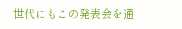世代にもこの発表会を通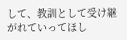して、教訓として受け継がれていってほし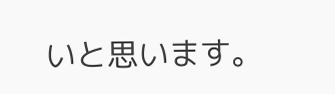いと思います。